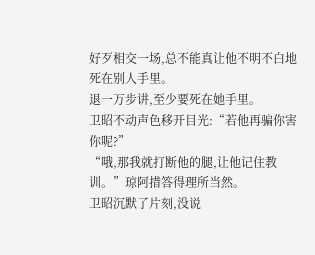好歹相交一场,总不能真让他不明不白地死在别人手里。
退一万步讲,至少要死在她手里。
卫昭不动声色移开目光:“若他再骗你害你呢?”
“哦,那我就打断他的腿,让他记住教训。”琼阿措答得理所当然。
卫昭沉默了片刻,没说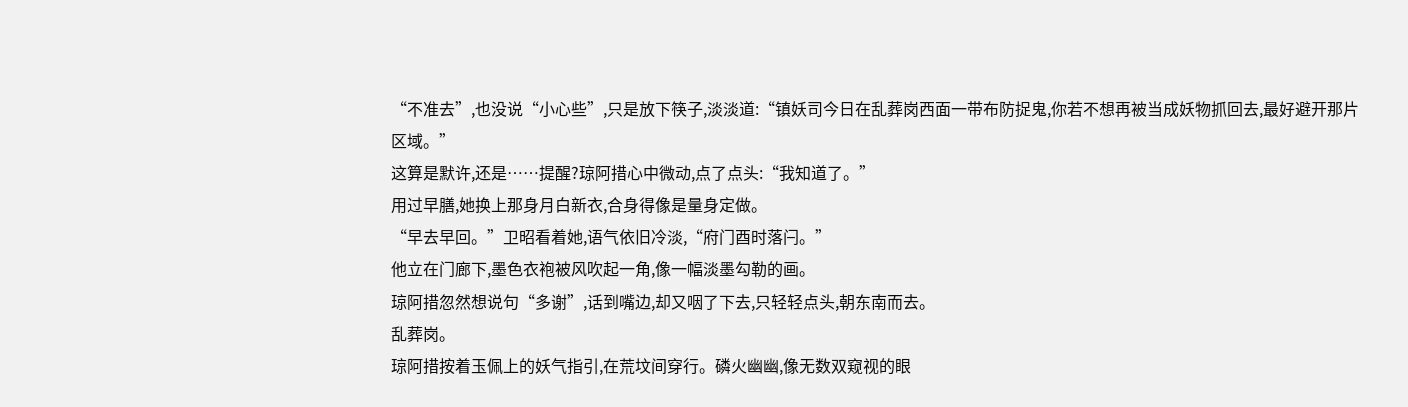“不准去”,也没说“小心些”,只是放下筷子,淡淡道:“镇妖司今日在乱葬岗西面一带布防捉鬼,你若不想再被当成妖物抓回去,最好避开那片区域。”
这算是默许,还是……提醒?琼阿措心中微动,点了点头:“我知道了。”
用过早膳,她换上那身月白新衣,合身得像是量身定做。
“早去早回。”卫昭看着她,语气依旧冷淡,“府门酉时落闩。”
他立在门廊下,墨色衣袍被风吹起一角,像一幅淡墨勾勒的画。
琼阿措忽然想说句“多谢”,话到嘴边,却又咽了下去,只轻轻点头,朝东南而去。
乱葬岗。
琼阿措按着玉佩上的妖气指引,在荒坟间穿行。磷火幽幽,像无数双窥视的眼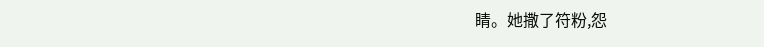睛。她撒了符粉,怨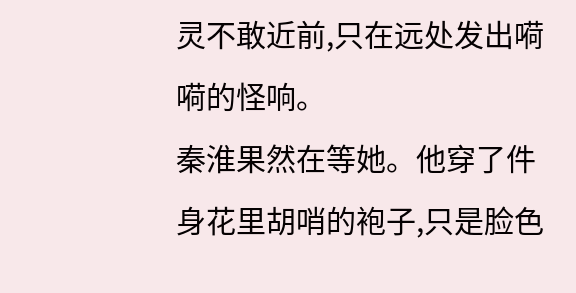灵不敢近前,只在远处发出嗬嗬的怪响。
秦淮果然在等她。他穿了件身花里胡哨的袍子,只是脸色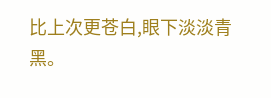比上次更苍白,眼下淡淡青黑。